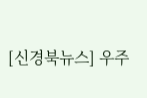[신경북뉴스] 우주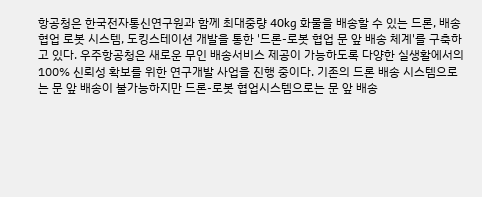항공청은 한국전자통신연구원과 함께 최대중량 40kg 화물을 배송할 수 있는 드론, 배송 협업 로봇 시스템, 도킹스테이션 개발을 통한 '드론-로봇 협업 문 앞 배송 체계'를 구축하고 있다. 우주항공청은 새로운 무인 배송서비스 제공이 가능하도록 다양한 실생활에서의 100% 신뢰성 확보를 위한 연구개발 사업을 진행 중이다. 기존의 드론 배송 시스템으로는 문 앞 배송이 불가능하지만 드론-로봇 협업시스템으로는 문 앞 배송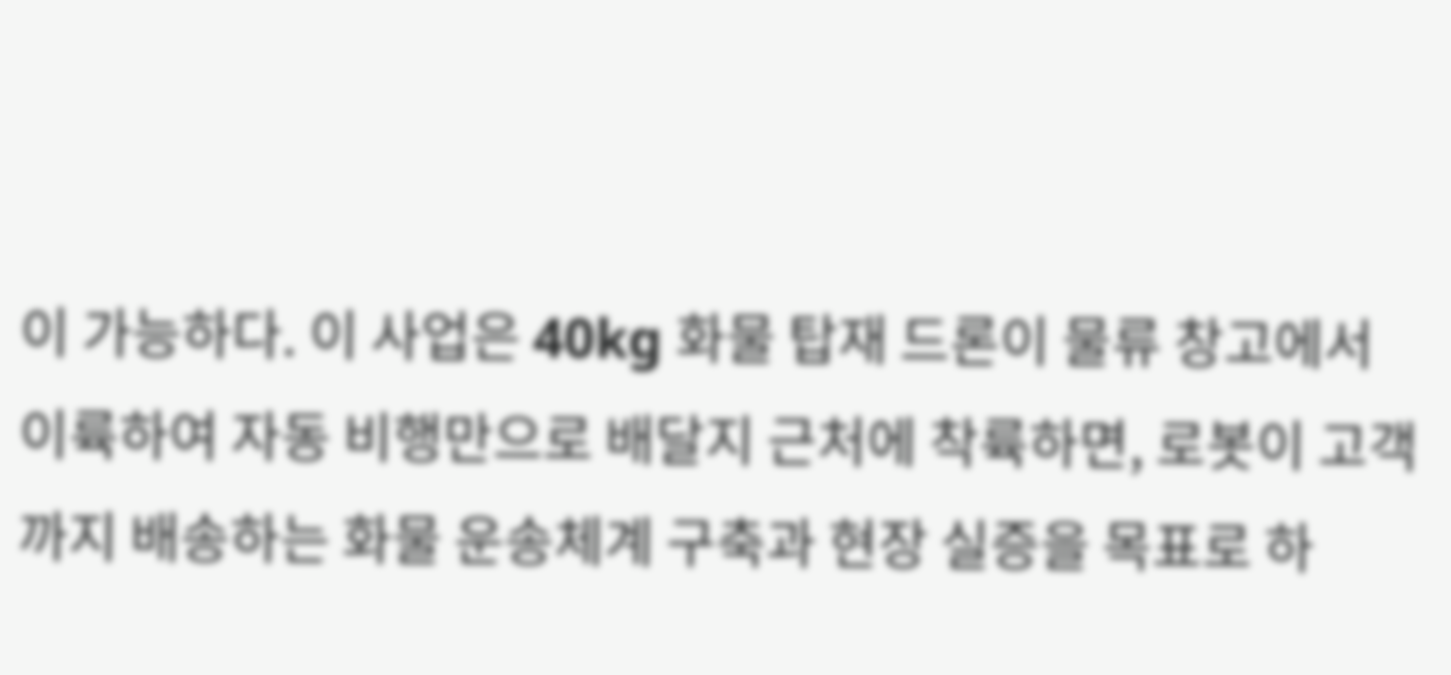이 가능하다. 이 사업은 40kg 화물 탑재 드론이 물류 창고에서 이륙하여 자동 비행만으로 배달지 근처에 착륙하면, 로봇이 고객까지 배송하는 화물 운송체계 구축과 현장 실증을 목표로 하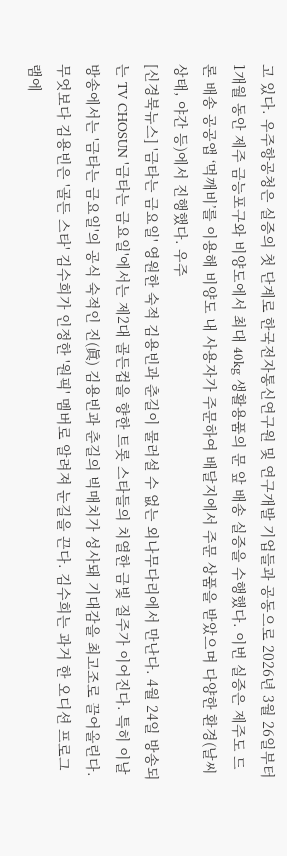고 있다. 우주항공청은 실증의 첫 단계로 한국전자통신연구원 및 연구개발 기업들과 공동으로 2026년 3월 26일부터 1개월 동안 제주 금능포구와 비양도에서 최대 40kg 생활용품의 문 앞 배송 실증을 수행했다. 이번 실증은 제주도 드론 배송 공공앱 ‘먹깨비’를 이용해 비양도 내 사용자가 주문하여 배달지에서 주문 상품을 받았으며 다양한 환경(날씨 상태, 야간 등)에서 진행했다. 우주
[신경북뉴스] '금타는 금요일' 영원한 숙적 김용빈과 춘길이 물러설 수 없는 외나무다리에서 만난다. 4월 24일 방송되는 TV CHOSUN '금타는 금요일'에서는 제2대 골든컵을 향한 트롯 스타들의 치열한 금빛 질주가 이어진다. 특히 이날 방송에서는 '금타는 금요일'의 공식 숙적인 진(眞) 김용빈과 춘길의 빅매치가 성사돼 기대감을 최고조로 끌어올린다. 무엇보다 김용빈은 '골든 스타' 김수희가 인정한 '원픽' 멤버로 알려져 눈길을 끈다. 김수희는 과거 한 오디션 프로그램에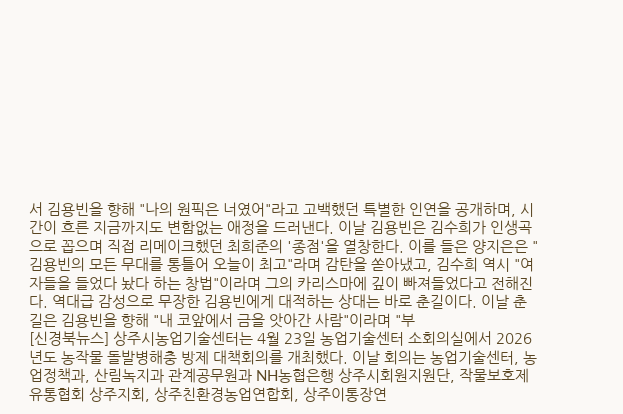서 김용빈을 향해 "나의 원픽은 너였어"라고 고백했던 특별한 인연을 공개하며, 시간이 흐른 지금까지도 변함없는 애정을 드러낸다. 이날 김용빈은 김수희가 인생곡으로 꼽으며 직접 리메이크했던 최희준의 '종점'을 열창한다. 이를 들은 양지은은 "김용빈의 모든 무대를 통틀어 오늘이 최고"라며 감탄을 쏟아냈고, 김수희 역시 "여자들을 들었다 놨다 하는 창법"이라며 그의 카리스마에 깊이 빠져들었다고 전해진다. 역대급 감성으로 무장한 김용빈에게 대적하는 상대는 바로 춘길이다. 이날 춘길은 김용빈을 향해 "내 코앞에서 금을 앗아간 사람"이라며 "부
[신경북뉴스] 상주시농업기술센터는 4월 23일 농업기술센터 소회의실에서 2026년도 농작물 돌발병해충 방제 대책회의를 개최했다. 이날 회의는 농업기술센터, 농업정책과, 산림녹지과 관계공무원과 NH농협은행 상주시회원지원단, 작물보호제유통협회 상주지회, 상주친환경농업연합회, 상주이통장연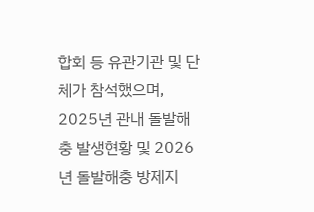합회 등 유관기관 및 단체가 참석했으며, 2025년 관내 돌발해충 발생현황 및 2026년 돌발해충 방제지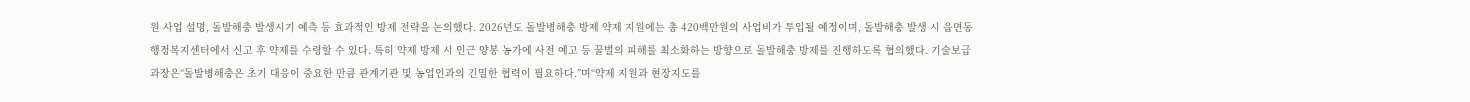원 사업 설명, 돌발해충 발생시기 예측 등 효과적인 방제 전략을 논의했다. 2026년도 돌발병해충 방제 약제 지원에는 총 420백만원의 사업비가 투입될 예정이며, 돌발해충 발생 시 읍면동 행정복지센터에서 신고 후 약제를 수령할 수 있다. 특히 약제 방제 시 인근 양봉 농가에 사전 예고 등 꿀벌의 피해를 최소화하는 방향으로 돌발해충 방제를 진행하도록 협의했다. 기술보급과장은“돌발병해충은 초기 대응이 중요한 만큼 관계기관 및 농업인과의 긴밀한 협력이 필요하다.”며“약제 지원과 현장지도를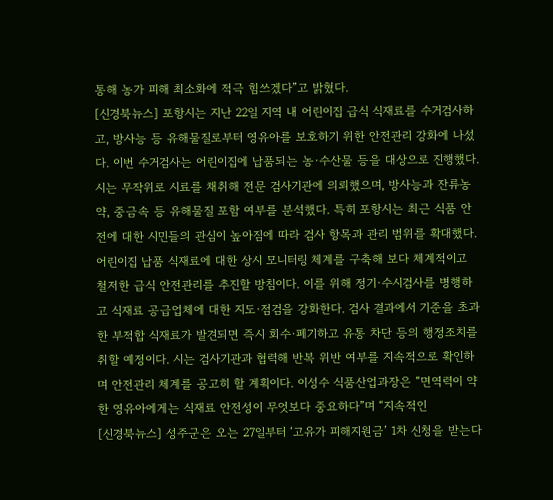통해 농가 피해 최소화에 적극 힘쓰겠다”고 밝혔다.
[신경북뉴스] 포항시는 지난 22일 지역 내 어린이집 급식 식재료를 수거검사하고, 방사능 등 유해물질로부터 영유아를 보호하기 위한 안전관리 강화에 나섰다. 이번 수거검사는 어린이집에 납품되는 농·수산물 등을 대상으로 진행했다. 시는 무작위로 시료를 채취해 전문 검사기관에 의뢰했으며, 방사능과 잔류농약, 중금속 등 유해물질 포함 여부를 분석했다. 특히 포항시는 최근 식품 안전에 대한 시민들의 관심이 높아짐에 따라 검사 항목과 관리 범위를 확대했다. 어린이집 납품 식재료에 대한 상시 모니터링 체계를 구축해 보다 체계적이고 철저한 급식 안전관리를 추진할 방침이다. 이를 위해 정기·수시검사를 병행하고 식재료 공급업체에 대한 지도·점검을 강화한다. 검사 결과에서 기준을 초과한 부적합 식재료가 발견되면 즉시 회수·폐기하고 유통 차단 등의 행정조치를 취할 예정이다. 시는 검사기관과 협력해 반복 위반 여부를 지속적으로 확인하며 안전관리 체계를 공고히 할 계획이다. 이성수 식품산업과장은 “면역력이 약한 영유아에게는 식재료 안전성이 무엇보다 중요하다”며 “지속적인
[신경북뉴스] 성주군은 오는 27일부터 ‘고유가 피해지원금’ 1차 신청을 받는다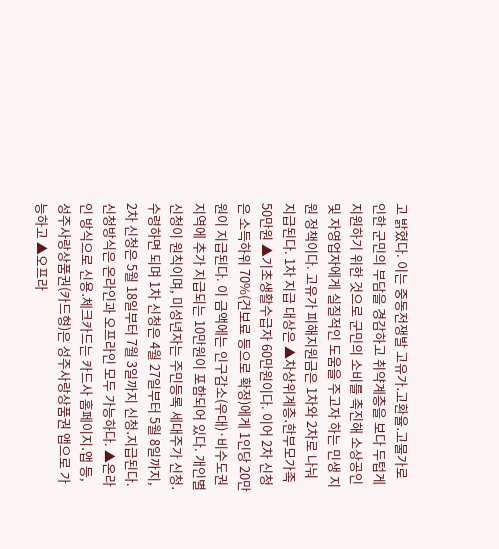고 밝혔다. 이는 중동전쟁발 고유가․고환율․고물가로 인한 군민의 부담을 경감하고 취약계층을 보다 두텁게 지원하기 위한 것으로 군민의 소비를 촉진해 소상공인 및 자영업자에게 실질적인 도움을 주고자 하는 민생 지원 정책이다. 고유가 피해지원금은 1차와 2차로 나눠 지급된다. 1차 지급 대상은 ▲차상위계층․한부모가족 50만원 ▲기초생활수급자 60만원이다. 이어 2차 신청은 소득하위 70%(건보료 등으로 확정)에게 1인당 20만원이 지급된다. 이 금액에는 인구감소(우대)·비수도권 지역에 추가 지급되는 10만원이 포함되어 있다. 개인별 신청이 원칙이며, 미성년자는 주민등록 세대주가 신청․수령하면 되며 1차 신청은 4월 27일부터 5월 8일까지, 2차 신청은 5월 18일부터 7월 3일까지 신청․지급된다. 신청방식은 온라인과 오프라인 모두 가능하다. ▲온라인 방식으로 신용․체크카드는 카드사 홈페이지․앱 등, 성주사랑상품권(카드형)은 성주사랑상품권 앱으로 가능하고 ▲오프라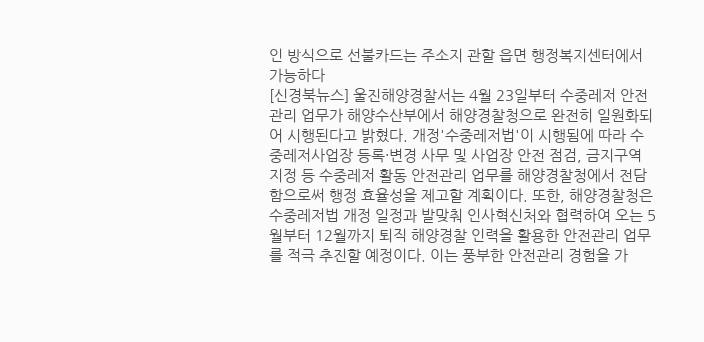인 방식으로 선불카드는 주소지 관할 읍면 행정복지센터에서 가능하다
[신경북뉴스] 울진해양경찰서는 4월 23일부터 수중레저 안전관리 업무가 해양수산부에서 해양경찰청으로 완전히 일원화되어 시행된다고 밝혔다. 개정'수중레저법'이 시행됨에 따라 수중레저사업장 등록·변경 사무 및 사업장 안전 점검, 금지구역 지정 등 수중레저 활동 안전관리 업무를 해양경찰청에서 전담함으로써 행정 효율성을 제고할 계획이다. 또한, 해양경찰청은 수중레저법 개정 일정과 발맞춰 인사혁신처와 협력하여 오는 5월부터 12월까지 퇴직 해양경찰 인력을 활용한 안전관리 업무를 적극 추진할 예정이다. 이는 풍부한 안전관리 경험을 가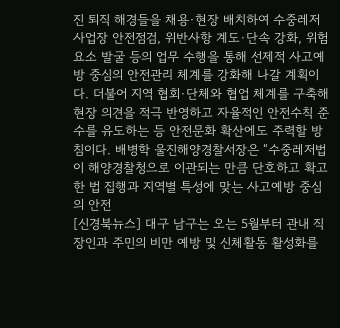진 퇴직 해경들을 채용·현장 배치하여 수중레저사업장 안전점검, 위반사항 계도·단속 강화, 위험요소 발굴 등의 업무 수행을 통해 선제적 사고예방 중심의 안전관리 체계를 강화해 나갈 계획이다. 더불어 지역 협회·단체와 협업 체계를 구축해 현장 의견을 적극 반영하고 자율적인 안전수칙 준수를 유도하는 등 안전문화 확산에도 주력할 방침이다. 배병학 울진해양경찰서장은 “수중레저법이 해양경찰청으로 이관되는 만큼 단호하고 확고한 법 집행과 지역별 특성에 맞는 사고예방 중심의 안전
[신경북뉴스] 대구 남구는 오는 5월부터 관내 직장인과 주민의 비만 예방 및 신체활동 활성화를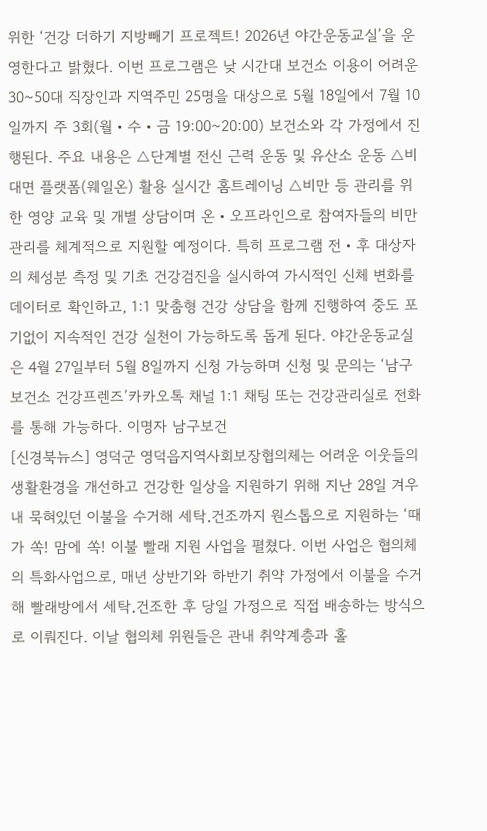위한 ‘건강 더하기 지방빼기 프로젝트! 2026년 야간운동교실’을 운영한다고 밝혔다. 이번 프로그램은 낮 시간대 보건소 이용이 어려운 30~50대 직장인과 지역주민 25명을 대상으로 5월 18일에서 7월 10일까지 주 3회(월‧수‧금 19:00~20:00) 보건소와 각 가정에서 진행된다. 주요 내용은 △단계별 전신 근력 운동 및 유산소 운동 △비대면 플랫폼(웨일온) 활용 실시간 홈트레이닝 △비만 등 관리를 위한 영양 교육 및 개별 상담이며 온‧오프라인으로 참여자들의 비만 관리를 체계적으로 지원할 예정이다. 특히 프로그램 전‧후 대상자의 체성분 측정 및 기초 건강검진을 실시하여 가시적인 신체 변화를 데이터로 확인하고, 1:1 맞춤형 건강 상담을 함께 진행하여 중도 포기없이 지속적인 건강 실천이 가능하도록 돕게 된다. 야간운동교실은 4월 27일부터 5월 8일까지 신청 가능하며 신청 및 문의는 ‘남구보건소 건강프렌즈’카카오톡 채널 1:1 채팅 또는 건강관리실로 전화를 통해 가능하다. 이명자 남구보건
[신경북뉴스] 영덕군 영덕읍지역사회보장협의체는 어려운 이웃들의 생활환경을 개선하고 건강한 일상을 지원하기 위해 지난 28일 겨우내 묵혀있던 이불을 수거해 세탁․건조까지 원스톱으로 지원하는 ‘때가 쏙! 맘에 쏙! 이불 빨래 지원 사업을 펼쳤다. 이번 사업은 협의체의 특화사업으로, 매년 상반기와 하반기 취약 가정에서 이불을 수거해 빨래방에서 세탁․건조한 후 당일 가정으로 직접 배송하는 방식으로 이뤄진다. 이날 협의체 위원들은 관내 취약계층과 홀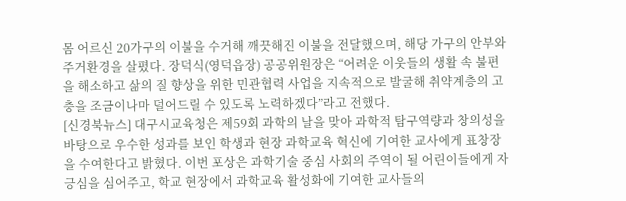몸 어르신 20가구의 이불을 수거해 깨끗해진 이불을 전달했으며, 해당 가구의 안부와 주거환경을 살폈다. 장덕식(영덕읍장) 공공위원장은 “어려운 이웃들의 생활 속 불편을 해소하고 삶의 질 향상을 위한 민관협력 사업을 지속적으로 발굴해 취약계층의 고충을 조금이나마 덜어드릴 수 있도록 노력하겠다”라고 전했다.
[신경북뉴스] 대구시교육청은 제59회 과학의 날을 맞아 과학적 탐구역량과 창의성을 바탕으로 우수한 성과를 보인 학생과 현장 과학교육 혁신에 기여한 교사에게 표창장을 수여한다고 밝혔다. 이번 포상은 과학기술 중심 사회의 주역이 될 어린이들에게 자긍심을 심어주고, 학교 현장에서 과학교육 활성화에 기여한 교사들의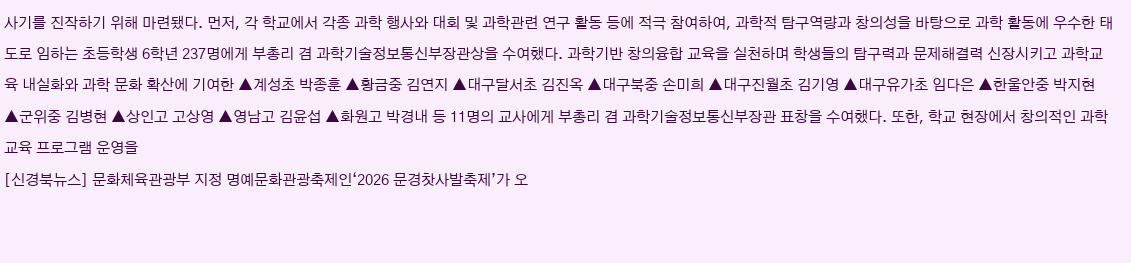사기를 진작하기 위해 마련됐다. 먼저, 각 학교에서 각종 과학 행사와 대회 및 과학관련 연구 활동 등에 적극 참여하여, 과학적 탐구역량과 창의성을 바탕으로 과학 활동에 우수한 태도로 임하는 초등학생 6학년 237명에게 부총리 겸 과학기술정보통신부장관상을 수여했다. 과학기반 창의융합 교육을 실천하며 학생들의 탐구력과 문제해결력 신장시키고 과학교육 내실화와 과학 문화 확산에 기여한 ▲계성초 박종훈 ▲황금중 김연지 ▲대구달서초 김진옥 ▲대구북중 손미희 ▲대구진월초 김기영 ▲대구유가초 임다은 ▲한울안중 박지현 ▲군위중 김병현 ▲상인고 고상영 ▲영남고 김윤섭 ▲화원고 박경내 등 11명의 교사에게 부총리 겸 과학기술정보통신부장관 표창을 수여했다. 또한, 학교 현장에서 창의적인 과학교육 프로그램 운영을
[신경북뉴스] 문화체육관광부 지정 명예문화관광축제인‘2026 문경찻사발축제’가 오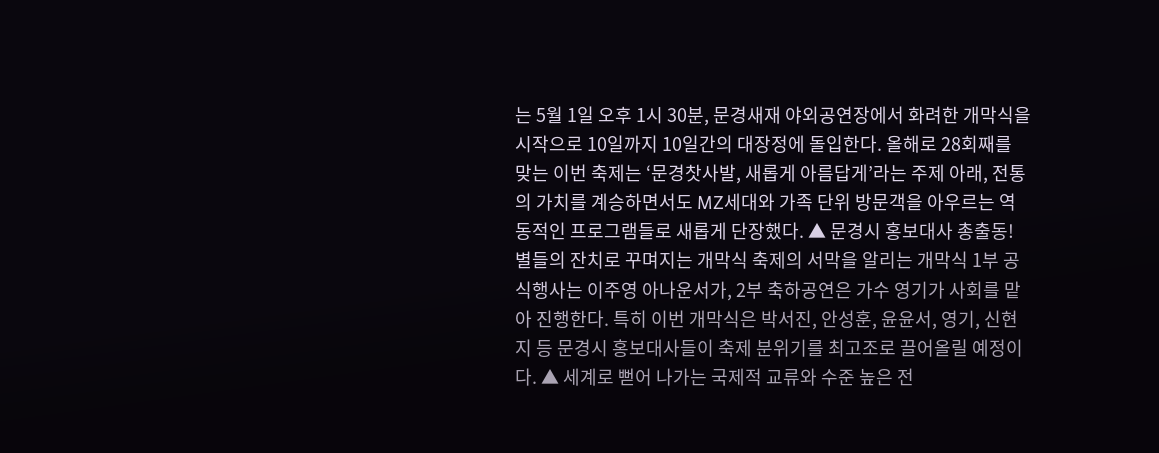는 5월 1일 오후 1시 30분, 문경새재 야외공연장에서 화려한 개막식을 시작으로 10일까지 10일간의 대장정에 돌입한다. 올해로 28회째를 맞는 이번 축제는 ‘문경찻사발, 새롭게 아름답게’라는 주제 아래, 전통의 가치를 계승하면서도 MZ세대와 가족 단위 방문객을 아우르는 역동적인 프로그램들로 새롭게 단장했다. ▲ 문경시 홍보대사 총출동! 별들의 잔치로 꾸며지는 개막식 축제의 서막을 알리는 개막식 1부 공식행사는 이주영 아나운서가, 2부 축하공연은 가수 영기가 사회를 맡아 진행한다. 특히 이번 개막식은 박서진, 안성훈, 윤윤서, 영기, 신현지 등 문경시 홍보대사들이 축제 분위기를 최고조로 끌어올릴 예정이다. ▲ 세계로 뻗어 나가는 국제적 교류와 수준 높은 전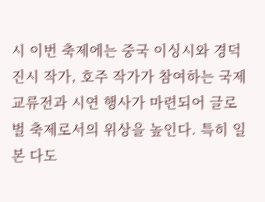시 이번 축제에는 중국 이싱시와 경덕진시 작가, 호주 작가가 참여하는 국제교류전과 시연 행사가 마련되어 글로벌 축제로서의 위상을 높인다. 특히 일본 다도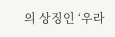의 상징인 ‘우라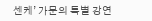센케’ 가문의 특별 강연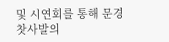및 시연회를 통해 문경 찻사발의